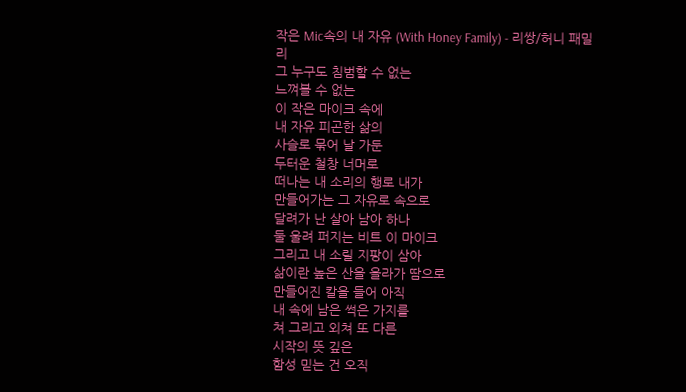작은 Mic속의 내 자유 (With Honey Family) - 리쌍/허니 패밀리
그 누구도 침범할 수 없는
느껴볼 수 없는
이 작은 마이크 속에
내 자유 피곤한 삶의
사슬로 묶어 날 가둔
두터운 철창 너머로
떠나는 내 소리의 행로 내가
만들어가는 그 자유로 속으로
달려가 난 살아 남아 하나
둘 울려 퍼지는 비트 이 마이크
그리고 내 소릴 지팡이 삼아
삶이란 높은 산을 올라가 땀으로
만들어진 칼을 들어 아직
내 속에 남은 썩은 가지를
쳐 그리고 외쳐 또 다른
시작의 뜻 깊은
함성 믿는 건 오직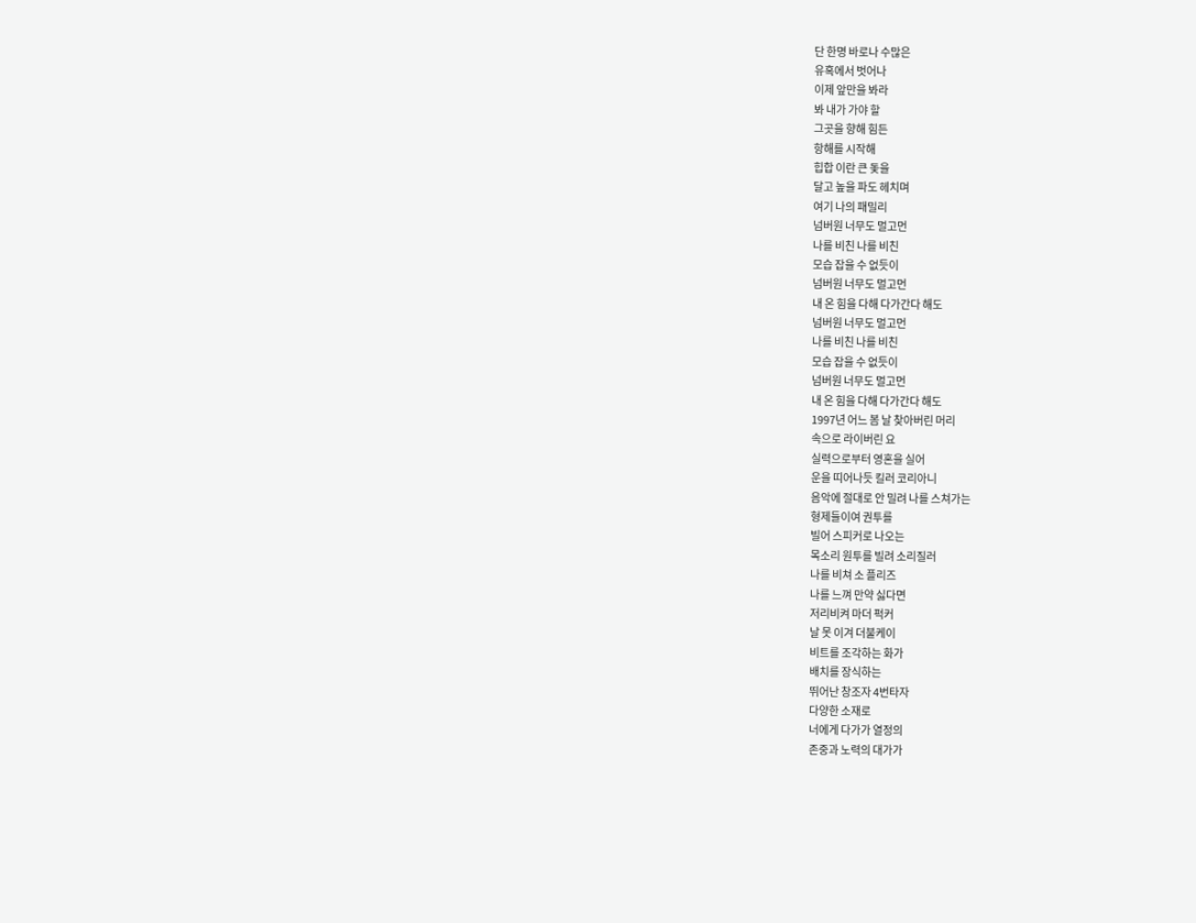단 한명 바로나 수많은
유혹에서 벗어나
이제 앞만을 봐라
봐 내가 가야 할
그곳을 향해 힘든
항해를 시작해
힙합 이란 큰 돛을
달고 높을 파도 헤치며
여기 나의 패밀리
넘버원 너무도 멀고먼
나를 비친 나를 비친
모습 잡을 수 없듯이
넘버원 너무도 멀고먼
내 온 힘을 다해 다가간다 해도
넘버원 너무도 멀고먼
나를 비친 나를 비친
모습 잡을 수 없듯이
넘버원 너무도 멀고먼
내 온 힘을 다해 다가간다 해도
1997년 어느 봄 날 찾아버린 머리
속으로 라이버린 요
실력으로부터 영혼을 실어
운을 띠어나듯 킬러 코리아니
음악에 절대로 안 밀려 나를 스쳐가는
형제들이여 권투를
빌어 스피커로 나오는
목소리 원투를 빌려 소리질러
나를 비쳐 소 플리즈
나를 느껴 만약 싫다면
저리비켜 마더 퍽커
날 못 이겨 더불케이
비트를 조각하는 화가
배치를 장식하는
뛰어난 창조자 4번타자
다양한 소재로
너에게 다가가 열정의
존중과 노력의 대가가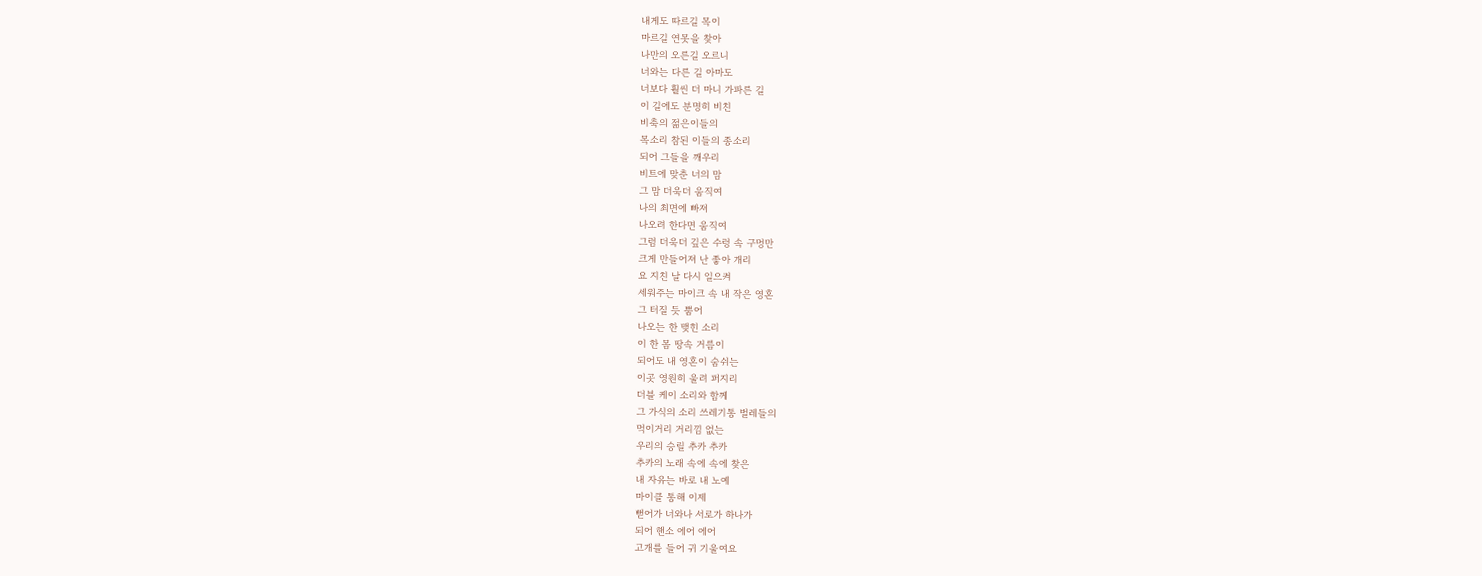내게도 따르길 목이
마르길 연못을 찾아
나만의 오른길 오르니
너와는 다른 길 아마도
너보다 훨씬 더 마니 가파른 길
이 길에도 분명히 비친
비축의 젊은이들의
목소리 참된 이들의 종소리
되어 그들을 깨우리
비트에 맞춘 너의 맘
그 맘 더욱더 움직여
나의 최면에 빠져
나오려 한다면 움직여
그럼 더욱더 깊은 수렁 속 구멍만
크게 만들어져 난 좋아 개리
요 지친 날 다시 일으켜
세워주는 마이크 속 내 작은 영혼
그 터질 듯 뿜어
나오는 한 맺힌 소리
이 한 몸 땅속 거름이
되어도 내 영혼이 숨쉬는
이곳 영원히 울려 퍼지리
더블 케이 소리와 함께
그 가식의 소리 쓰레기통 벌레들의
먹이거리 거리낌 없는
우리의 승릴 추카 추카
추카의 노래 속에 속에 찾은
내 자유는 바로 내 노예
마이클 통해 이제
뻗어가 너와나 서로가 하나가
되어 핸소 에어 에어
고개를 들어 귀 기울여요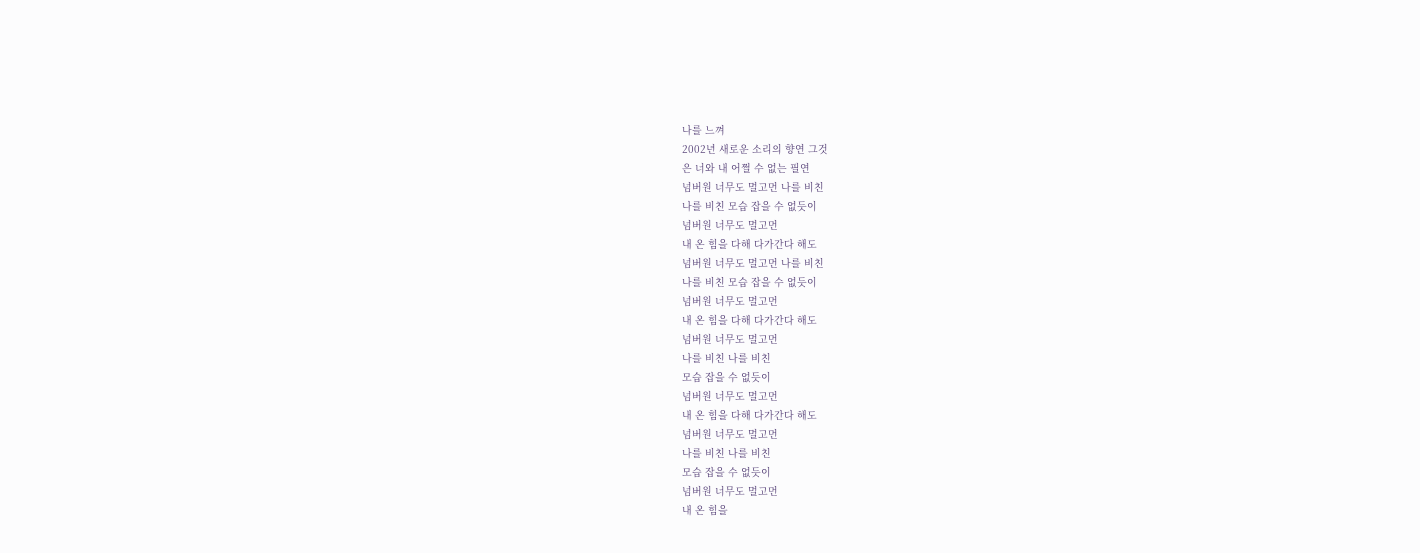나를 느껴
2002년 새로운 소리의 향연 그것
은 너와 내 어쩔 수 없는 필연
넘버원 너무도 멀고먼 나를 비친
나를 비친 모습 잡을 수 없듯이
넘버원 너무도 멀고먼
내 온 힘을 다해 다가간다 해도
넘버원 너무도 멀고먼 나를 비친
나를 비친 모습 잡을 수 없듯이
넘버원 너무도 멀고먼
내 온 힘을 다해 다가간다 해도
넘버원 너무도 멀고먼
나를 비친 나를 비친
모습 잡을 수 없듯이
넘버원 너무도 멀고먼
내 온 힘을 다해 다가간다 해도
넘버원 너무도 멀고먼
나를 비친 나를 비친
모습 잡을 수 없듯이
넘버원 너무도 멀고먼
내 온 힘을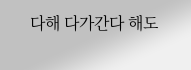다해 다가간다 해도